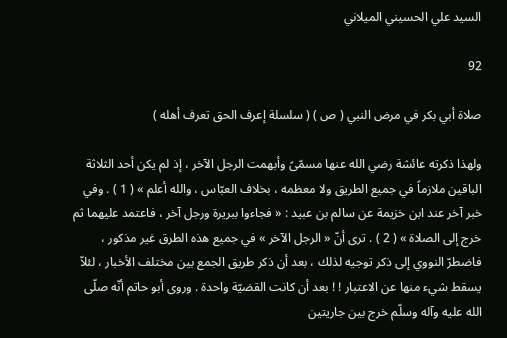السيد علي الحسيني الميلاني

92

صلاة أبي بكر في مرض النبي ( ص ) ( سلسلة إعرف الحق تعرف أهله )

ولهذا ذكرته عائشة رضي الله عنها مسمّىً وأبهمت الرجل الآخر ، إذ لم يكن أحد الثلاثة الباقين ملازماً في جميع الطريق ولا معظمه ، بخلاف العبّاس ، والله أعلم » ( 1 ) . وفي خبر آخر عند ابن خزيمة عن سالم بن عبيد : « فجاءوا ببريرة ورجل آخر ، فاعتمد عليهما ثم خرج إلى الصلاة » ( 2 ) . ترى أنّ « الرجل الآخر » في جميع هذه الطرق غير مذكور ، فاضطرّ النووي إلى ذكر توجيه لذلك ، بعد أن ذكر طريق الجمع بين مختلف الأخبار ، لئلاّ يسقط شيء منها عن الاعتبار ! ! بعد أن كانت القضيّة واحدة . وروى أبو حاتم أنّه صلّى الله عليه وآله وسلّم خرج بين جاريتين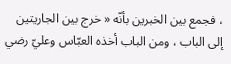، فجمع بين الخبرين بأنّه « خرج بين الجاريتين إلى الباب ، ومن الباب أخذه العبّاس وعليّ رضي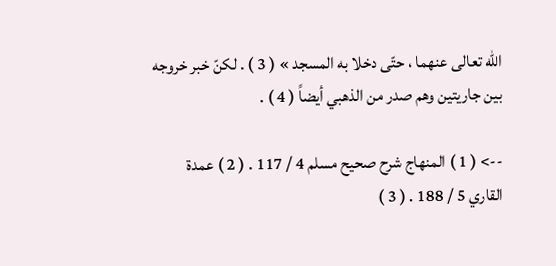الله تعالى عنهما ، حتّى دخلا به المسجد » ( 3 ) . لكنّ خبر خروجه بين جاريتين وهم صدر من الذهبي أيضاً ( 4 ) .

--> ( 1 ) المنهاج شرح صحيح مسلم 4 / 117 . ( 2 ) عمدة القاري 5 / 188 . ( 3 )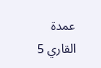عمدة القاري 5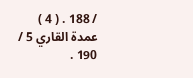/ 188 . ( 4 ) عمدة القاري 5 / 190 .